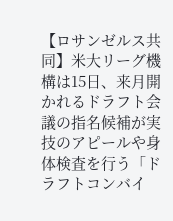【ロサンゼルス共同】米大リーグ機構は15日、来月開かれるドラフト会議の指名候補が実技のアピールや身体検査を行う「ドラフトコンバイ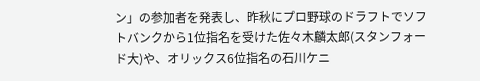ン」の参加者を発表し、昨秋にプロ野球のドラフトでソフトバンクから1位指名を受けた佐々木麟太郎(スタンフォード大)や、オリックス6位指名の石川ケニ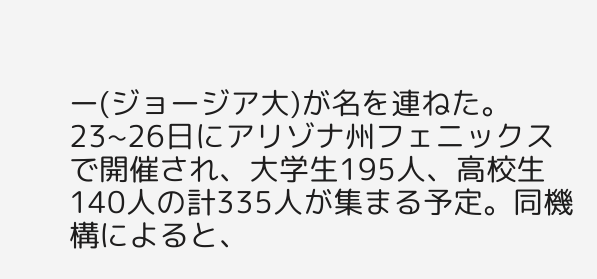ー(ジョージア大)が名を連ねた。
23~26日にアリゾナ州フェニックスで開催され、大学生195人、高校生140人の計335人が集まる予定。同機構によると、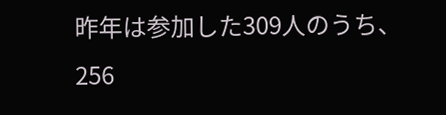昨年は参加した309人のうち、256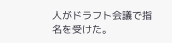人がドラフト会議で指名を受けた。